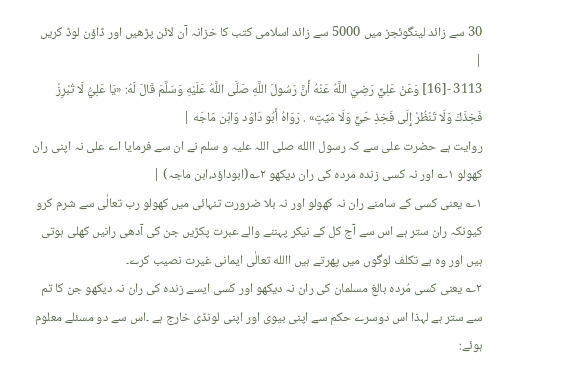30 سے زائد لینگوئجز میں 5000 سے زائد اسلامی کتب کا خزانہ آن لائن پڑھیں اور ڈاؤن لوڈ کریں
|
3113 -[16] وَعَنْ عَلِيٍّ رَضِيَ اللَّهُ عَنْهُ أَنَّ رَسُولَ اللَّهِ صَلَّى اللَّهُ عَلَيْهِ وَسَلَّمَ قَالَ لَهُ: «يَا عَلِيُّ لَا تُبْرِزْ فَخِذَكَ وَلَا تَنْظُرْ إِلَى فَخِذِ حَيٍّ وَلَا مَيِّتٍ» . رَوَاهُ أَبُو دَاوُد وَابْن مَاجَه |
روایت ہے حضرت علی سے کہ رسول االله صلی اللہ علیہ و سلم نے ان سے فرمایا اے علی نہ اپنی ران کھولو ۱؎ اور نہ کسی زندہ مردہ کی ران دیکھو ۲؎(ابوداؤد،ابن ماجہ) |
۱؎ یعنی کسی کے سامنے ران نہ کھولو اور نہ بلا ضرورت تنہائی میں کھولو رب تعالٰی سے شرم کرو کیونکہ ران ستر ہے اس سے آج کل کے نیکر پہننے والے عبرت پکڑیں جن کی آدھی رانیں کھلی ہوتی ہیں اور وہ بے تکلف لوگوں میں پھرتے ہیں االله تعالٰی ایمانی غیرت نصیب کرے۔
۲؎ یعنی کسی مُردہ بالغ مسلمان کی ران نہ دیکھو اور کسی ایسے زندہ کی ران نہ دیکھو جن کا تم سے ستر ہے لہذا اس دوسرے حکم سے اپنی بیوی اور اپنی لونڈی خارج ہے ۔اس سے دو مسئلے معلوم ہوئے: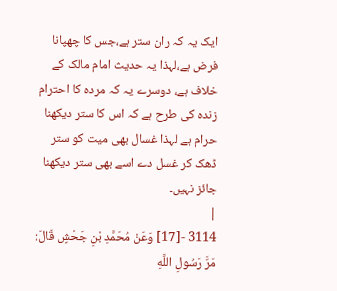ایک یہ کہ ران ستر ہے،جس کا چھپانا فرض ہے،لہذا یہ حدیث امام مالک کے خلاف ہے، دوسرے یہ کہ مردہ کا احترام زندہ کی طرح ہے کہ اس کا ستر دیکھنا حرام ہے لہذا غسال بھی میت کو ستر ڈھک کر غسل دے اسے بھی ستر دیکھنا جائز نہیں۔
|
3114 -[17] وَعَنْ مُحَمَّدِ بْنِ جَحْشٍ قَالَ: مَرَّ رَسُولِ اللَّهِ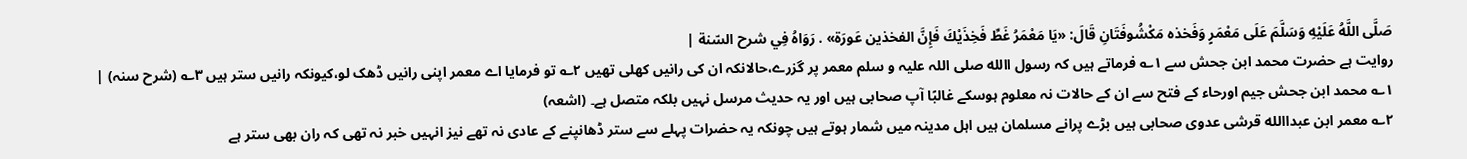صَلَّى اللَّهُ عَلَيْهِ وَسَلَّمَ عَلَى مَعْمَرٍ وَفَخذه مَكْشُوفَتَانِ قَالَ: «يَا مَعْمَرُ غَطِّ فَخِذَيْكَ فَإِنَّ الفخذين عَورَة» . رَوَاهُ فِي شرح السّنة |
روایت ہے حضرت محمد ابن جحش سے ۱؎ فرماتے ہیں کہ رسول االله صلی اللہ علیہ و سلم معمر پر گزرے،حالانکہ ان کی رانیں کھلی تھیں ۲؎ تو فرمایا اے معمر اپنی رانیں ڈھک لو،کیونکہ رانیں ستر ہیں ۳؎ (شرح سنہ) |
۱؎ محمد ابن جحش جیم اورحاء کے فتح سے ان کے حالات نہ معلوم ہوسکے غالبًا آپ صحابی ہیں اور یہ حدیث مرسل نہیں بلکہ متصل ہے۔ (اشعہ)
۲؎ معمر ابن عبداالله قرشی عدوی صحابی ہیں بڑے پرانے مسلمان ہیں اہل مدینہ میں شمار ہوتے ہیں چونکہ یہ حضرات پہلے سے ستر ڈھانپنے کے عادی نہ تھے نیز انہیں خبر نہ تھی کہ ران بھی ستر ہے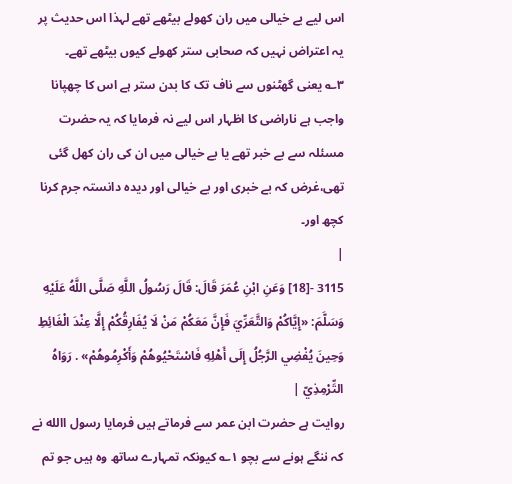اس لیے بے خیالی میں ران کھولے بیٹھے تھے لہذا اس حدیث پر یہ اعتراض نہیں کہ صحابی ستر کھولے کیوں بیٹھے تھے۔
۳؎ یعنی گھٹنوں سے ناف تک کا بدن ستر ہے اس کا چھپانا واجب ہے ناراضی کا اظہار اس لیے نہ فرمایا کہ یہ حضرت مسئلہ سے بے خبر تھے یا بے خیالی میں ان کی ران کھل گئی تھی،غرض کہ بے خبری اور بے خیالی اور دیدہ دانستہ جرم کرنا کچھ اور۔
|
3115 -[18] وَعَنِ ابْنِ عُمَرَ قَالَ: قَالَ رَسُولُ اللَّهِ صَلَّى اللَّهُ عَلَيْهِ وَسَلَّمَ: «إِيَّاكُمْ وَالتَّعَرِّيَ فَإِنَّ مَعَكُمْ مَنْ لَا يُفَارِقُكُمْ إِلَّا عِنْدَ الْغَائِطِ وَحِينَ يُفْضِي الرَّجُلُ إِلَى أَهْلِهِ فَاسْتَحْيُوهُمْ وَأَكْرِمُوهُمْ» . رَوَاهُ التِّرْمِذِيّ |
روایت ہے حضرت ابن عمر سے فرماتے ہیں فرمایا رسول االله نے کہ ننگے ہونے سے بچو ۱؎ کیونکہ تمہارے ساتھ وہ ہیں جو تم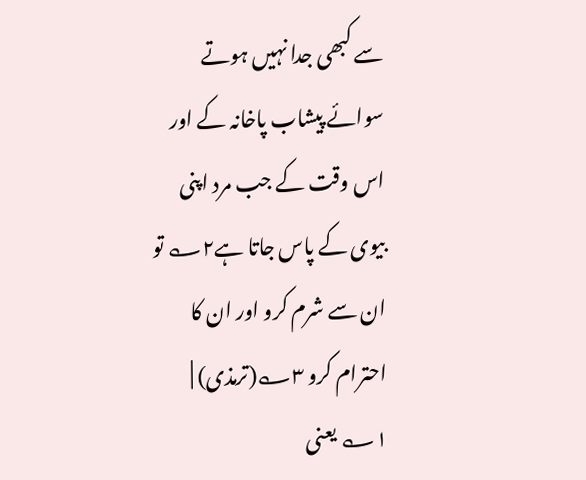سے کبھی جدا نہیں ہوتے سوائے پیشاب پاخانہ کے اور اس وقت کے جب مرد اپنی بیوی کے پاس جاتا ہے۲؎ تو ان سے شرم کرو اور ان کا احترام کرو ۳؎(ترمذی) |
۱؎ یعنی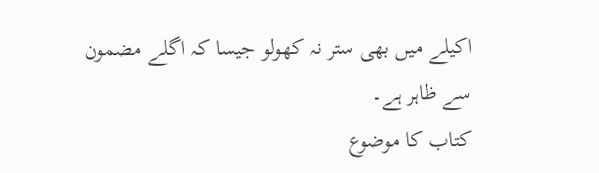اکیلے میں بھی ستر نہ کھولو جیسا کہ اگلے مضمون سے ظاہر ہے۔
کتاب کا موضوع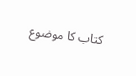کتاب کا موضوع